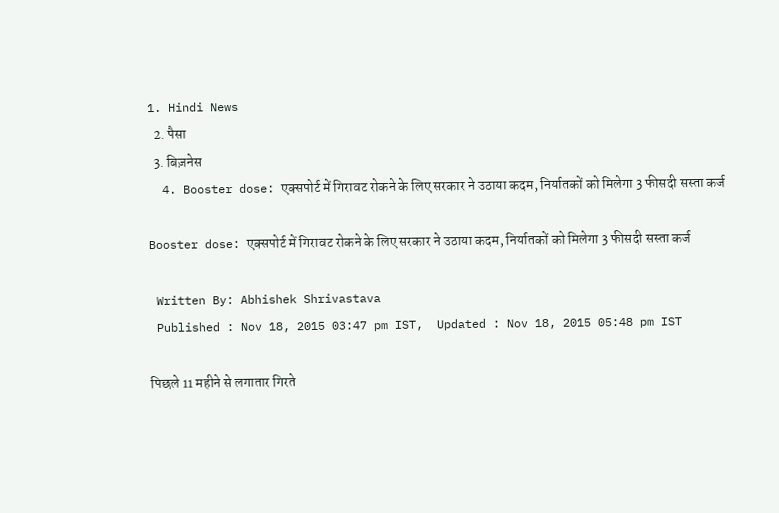1. Hindi News
  2. पैसा
  3. बिज़नेस
  4. Booster dose: एक्‍सपोर्ट में गिरावट रोकने के लिए सरकार ने उठाया कदम, निर्यातकों को मिलेगा 3 फीसदी सस्‍ता कर्ज

Booster dose: एक्‍सपोर्ट में गिरावट रोकने के लिए सरकार ने उठाया कदम, निर्यातकों को मिलेगा 3 फीसदी सस्‍ता कर्ज

 Written By: Abhishek Shrivastava
 Published : Nov 18, 2015 03:47 pm IST,  Updated : Nov 18, 2015 05:48 pm IST

पिछले 11 महीने से लगातार गिरते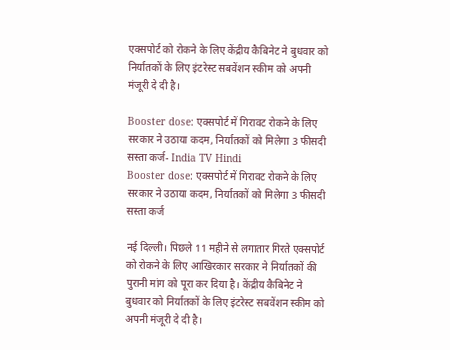एक्‍सपोर्ट को रोकने के लिए केंद्रीय कैबिनेट ने बुधवार को निर्यातकों के लिए इंटरेस्‍ट सबवेंशन स्‍कीम को अपनी मंजूरी दे दी है।

Booster dose: एक्‍सपोर्ट में गिरावट रोकने के लिए सरकार ने उठाया कदम, निर्यातकों को मिलेगा 3 फीसदी सस्‍ता कर्ज- India TV Hindi
Booster dose: एक्‍सपोर्ट में गिरावट रोकने के लिए सरकार ने उठाया कदम, निर्यातकों को मिलेगा 3 फीसदी सस्‍ता कर्ज

नई दिल्‍ली। पिछले 11 महीने से लगातार गिरते एक्‍सपोर्ट को रोकने के लिए आखिरकार सरकार ने निर्यातकों की पुरानी मांग को पूरा कर दिया है। केंद्रीय कैबिनेट ने बुधवार को निर्यातकों के लिए इंटरेस्‍ट सबवेंशन स्‍कीम को अपनी मंजूरी दे दी है।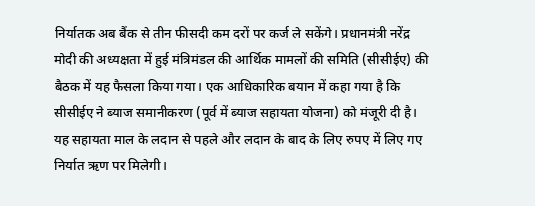निर्यातक अब बैंक से तीन फीसदी कम दरों पर कर्ज ले सकेंगे। प्रधानमंत्री नरेंद्र मोदी की अध्यक्षता में हुई मंत्रिमंडल की आर्थिक मामलों की समिति (सीसीईए) की बैठक में यह फैसला किया गया। एक आधिकारिक बयान में कहा गया है कि सीसीईए ने ब्याज समानीकरण (पूर्व में ब्याज सहायता योजना) को मंजूरी दी है। यह सहायता माल के लदान से पहले और लदान के बाद के लिए रुपए में लिए गए निर्यात ऋण पर मिलेगी।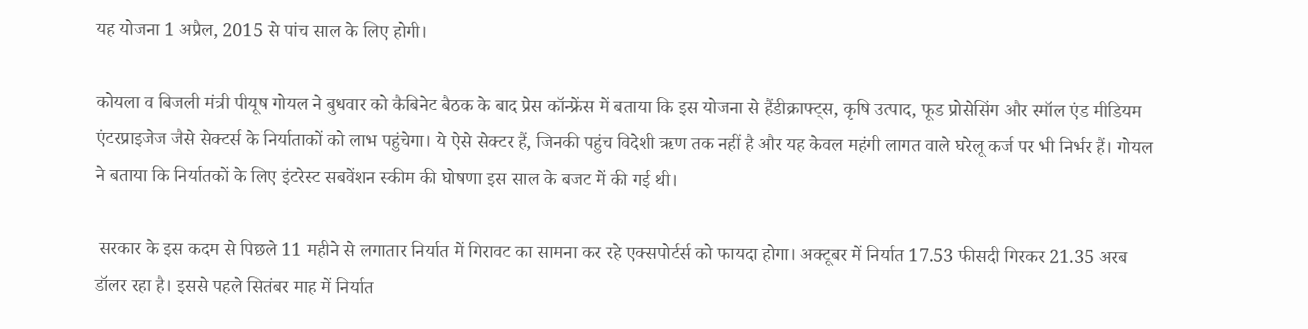यह योजना 1 अप्रैल, 2015 से पांच साल के लिए होगी।

कोयला व बिजली मंत्री पीयूष गोयल ने बुधवार को कैबिनेट बैठक के बाद प्रेस कॉन्‍फ्रेंस में बताया कि इस योजना से हैंडीक्राफ्ट्स, कृषि उत्‍पाद, फूड प्रोसेसिंग और स्‍मॉल एंड मीडियम एंटरप्राइजेज जैसे सेक्‍टर्स के निर्याताकों को लाभ पहुंचेगा। ये ऐसे सेक्‍टर हैं, जिनकी पहुंच विदेशी ऋण तक नहीं है और यह केवल महंगी लागत वाले घरेलू कर्ज पर भी निर्भर हैं। गोयल ने बताया कि निर्यातकों के लिए इंटरेस्‍ट सबवेंशन स्‍कीम की घोषणा इस साल के बजट में की गई थी।

 सरकार के इस कदम से पिछले 11 महीने से लगातार निर्यात में गिरावट का सामना कर रहे एक्‍सपोर्टर्स को फायदा होगा। अक्‍टूबर में निर्यात 17.53 फीसदी गिरकर 21.35 अरब डॉलर रहा है। इससे पहले सितंबर माह में निर्यात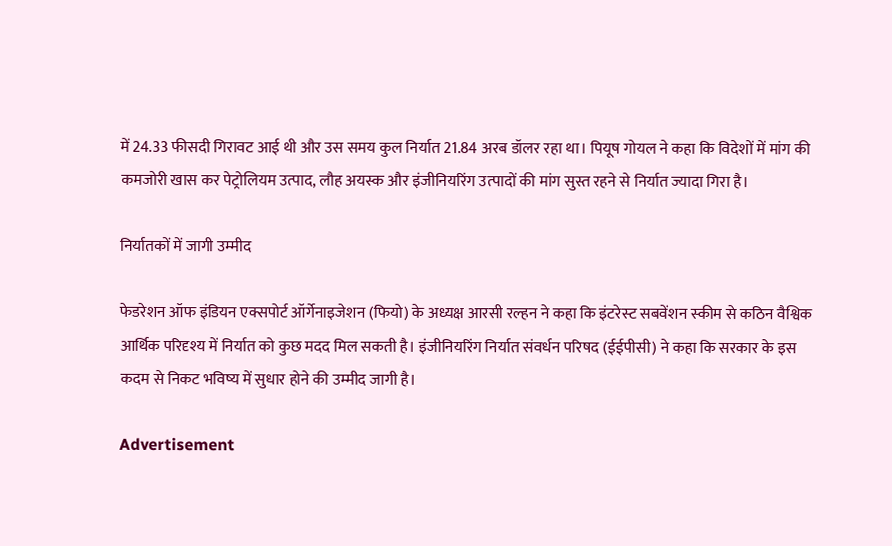में 24.33 फीसदी गिरावट आई थी और उस समय कुल निर्यात 21.84 अरब डॉलर रहा था। पियूष गोयल ने कहा कि विदेशों में मांग की कमजोरी खास कर पेट्रोलियम उत्पाद, लौह अयस्क और इंजीनियरिंग उत्‍पादों की मांग सुस्त रहने से निर्यात ज्यादा गिरा है।

निर्यातकों में जागी उम्‍मीद

फेडरेशन ऑफ इंडियन एक्सपोर्ट ऑर्गेनाइजेशन (फियो) के अध्यक्ष आरसी रल्हन ने कहा कि इंटरेस्‍ट सबवेंशन स्‍कीम से कठिन वैश्विक आर्थिक परिदृश्य में निर्यात को कुछ मदद मिल सकती है। इंजीनियरिंग निर्यात संवर्धन परिषद (ईईपीसी) ने कहा कि सरकार के इस कदम से निकट भविष्य में सुधार होने की उम्‍मीद जागी है।

Advertisement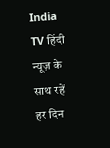India TV हिंदी न्यूज़ के साथ रहें हर दिन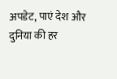अपडेट, पाएं देश और दुनिया की हर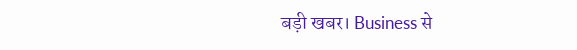बड़ी खबर। Business से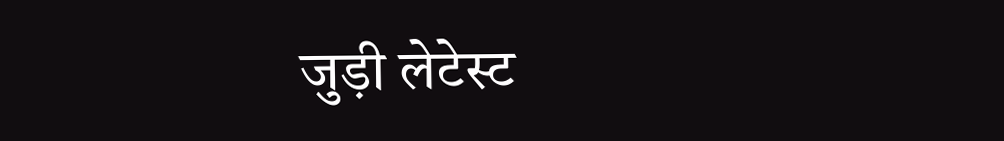जुड़ी लेटेस्ट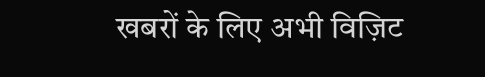खबरों के लिए अभी विज़िट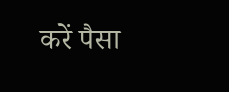करें पैसा